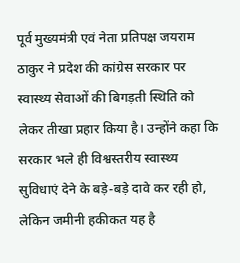पूर्व मुख्यमंत्री एवं नेता प्रतिपक्ष जयराम ठाकुर ने प्रदेश की कांग्रेस सरकार पर स्वास्थ्य सेवाओं की बिगड़ती स्थिति को लेकर तीखा प्रहार किया है। उन्होंने कहा कि सरकार भले ही विश्वस्तरीय स्वास्थ्य सुविधाएं देने के बड़े-बड़े दावे कर रही हो, लेकिन जमीनी हकीकत यह है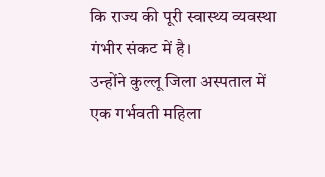कि राज्य की पूरी स्वास्थ्य व्यवस्था गंभीर संकट में है।
उन्होंने कुल्लू जिला अस्पताल में एक गर्भवती महिला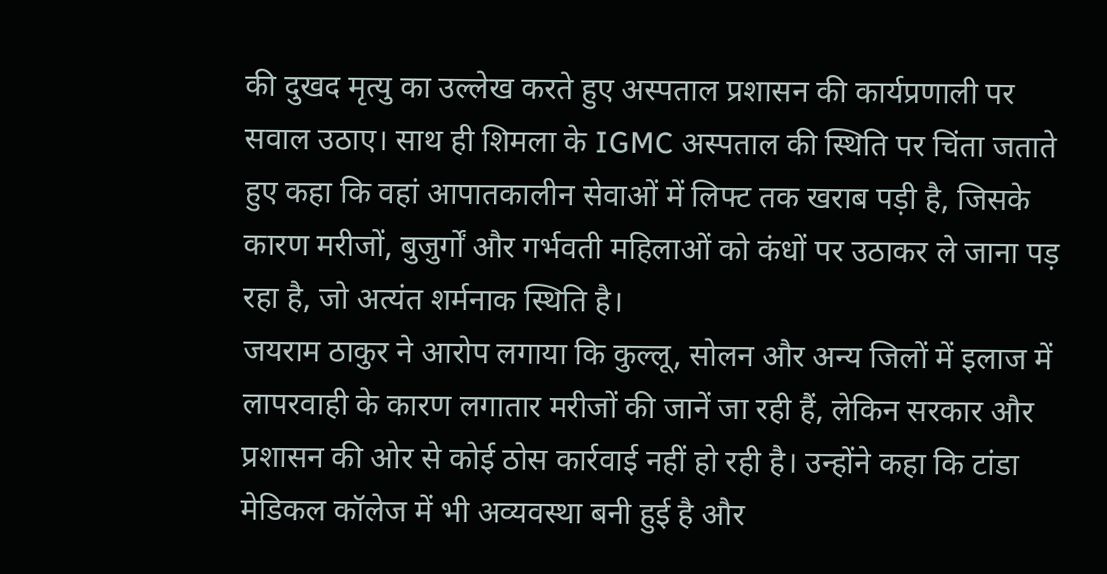की दुखद मृत्यु का उल्लेख करते हुए अस्पताल प्रशासन की कार्यप्रणाली पर सवाल उठाए। साथ ही शिमला के IGMC अस्पताल की स्थिति पर चिंता जताते हुए कहा कि वहां आपातकालीन सेवाओं में लिफ्ट तक खराब पड़ी है, जिसके कारण मरीजों, बुजुर्गों और गर्भवती महिलाओं को कंधों पर उठाकर ले जाना पड़ रहा है, जो अत्यंत शर्मनाक स्थिति है।
जयराम ठाकुर ने आरोप लगाया कि कुल्लू, सोलन और अन्य जिलों में इलाज में लापरवाही के कारण लगातार मरीजों की जानें जा रही हैं, लेकिन सरकार और प्रशासन की ओर से कोई ठोस कार्रवाई नहीं हो रही है। उन्होंने कहा कि टांडा मेडिकल कॉलेज में भी अव्यवस्था बनी हुई है और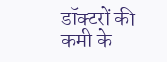डॉक्टरों की कमी के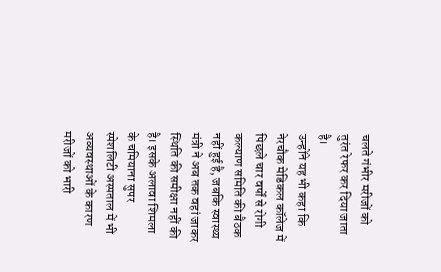चलते गंभीर मरीजों को तुरंत रेफर कर दिया जाता है।
उन्होंने यह भी कहा कि नेरचौक मेडिकल कॉलेज में पिछले चार वर्षों से रोगी कल्याण समिति की बैठक नहीं हुई है, जबकि स्वास्थ्य मंत्री ने अब तक वहां जाकर स्थिति की समीक्षा नहीं की है। इसके अलावा शिमला के चमियाना सुपर स्पेशलिटी अस्पताल में भी अव्यवस्थाओं के कारण मरीजों को भारी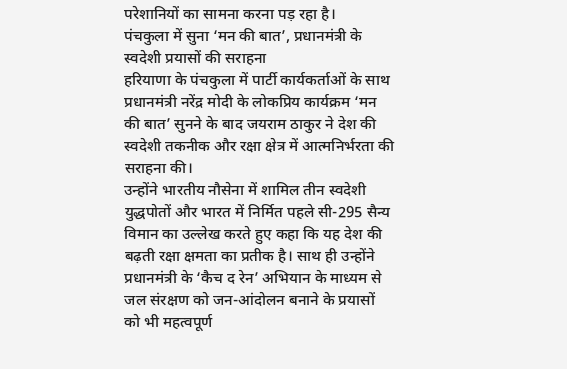परेशानियों का सामना करना पड़ रहा है।
पंचकुला में सुना ‘मन की बात’, प्रधानमंत्री के स्वदेशी प्रयासों की सराहना
हरियाणा के पंचकुला में पार्टी कार्यकर्ताओं के साथ प्रधानमंत्री नरेंद्र मोदी के लोकप्रिय कार्यक्रम ‘मन की बात’ सुनने के बाद जयराम ठाकुर ने देश की स्वदेशी तकनीक और रक्षा क्षेत्र में आत्मनिर्भरता की सराहना की।
उन्होंने भारतीय नौसेना में शामिल तीन स्वदेशी युद्धपोतों और भारत में निर्मित पहले सी-295 सैन्य विमान का उल्लेख करते हुए कहा कि यह देश की बढ़ती रक्षा क्षमता का प्रतीक है। साथ ही उन्होंने प्रधानमंत्री के ‘कैच द रेन’ अभियान के माध्यम से जल संरक्षण को जन-आंदोलन बनाने के प्रयासों को भी महत्वपूर्ण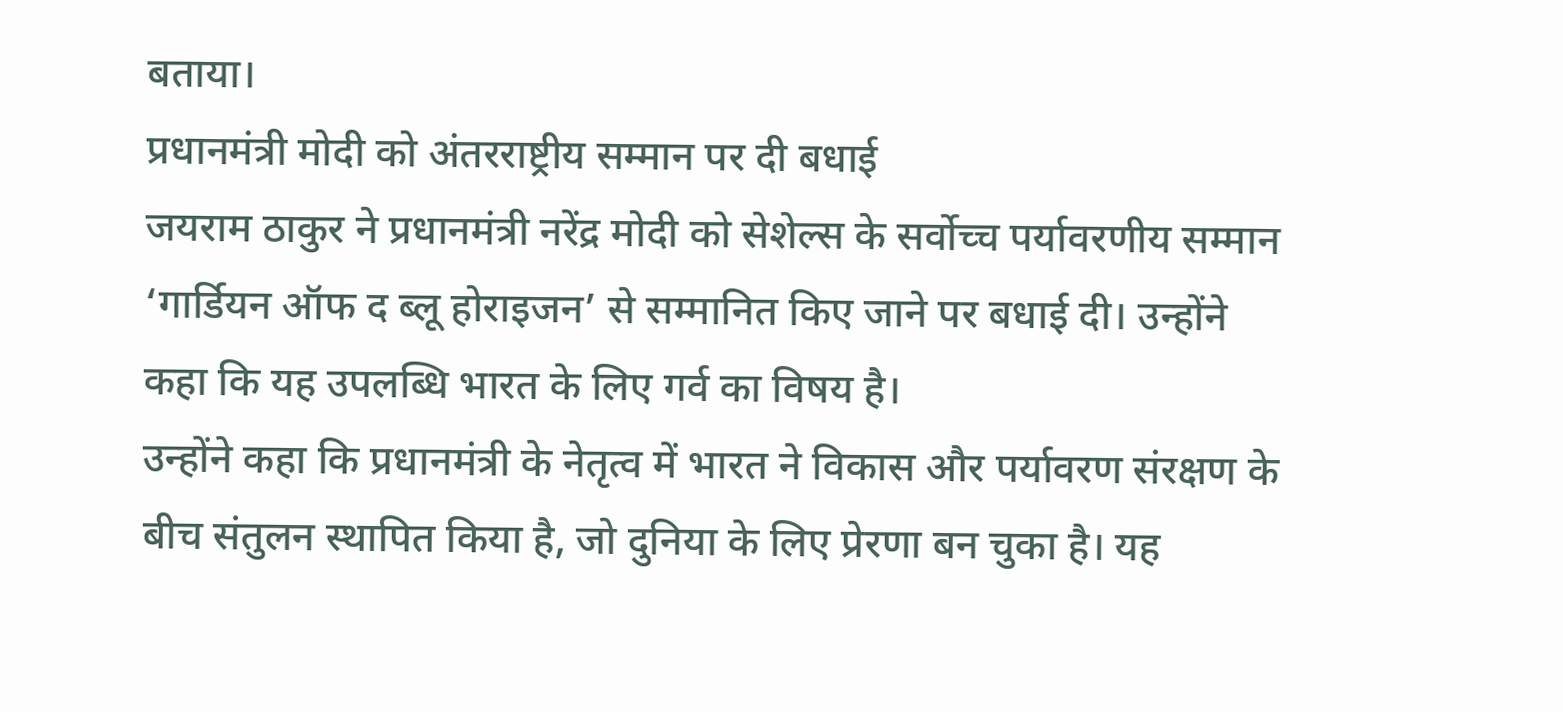बताया।
प्रधानमंत्री मोदी को अंतरराष्ट्रीय सम्मान पर दी बधाई
जयराम ठाकुर ने प्रधानमंत्री नरेंद्र मोदी को सेशेल्स के सर्वोच्च पर्यावरणीय सम्मान ‘गार्डियन ऑफ द ब्लू होराइजन’ से सम्मानित किए जाने पर बधाई दी। उन्होंने कहा कि यह उपलब्धि भारत के लिए गर्व का विषय है।
उन्होंने कहा कि प्रधानमंत्री के नेतृत्व में भारत ने विकास और पर्यावरण संरक्षण के बीच संतुलन स्थापित किया है, जो दुनिया के लिए प्रेरणा बन चुका है। यह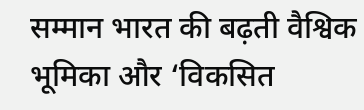सम्मान भारत की बढ़ती वैश्विक भूमिका और ‘विकसित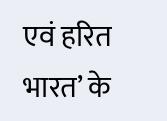एवं हरित भारत’ के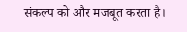संकल्प को और मजबूत करता है।